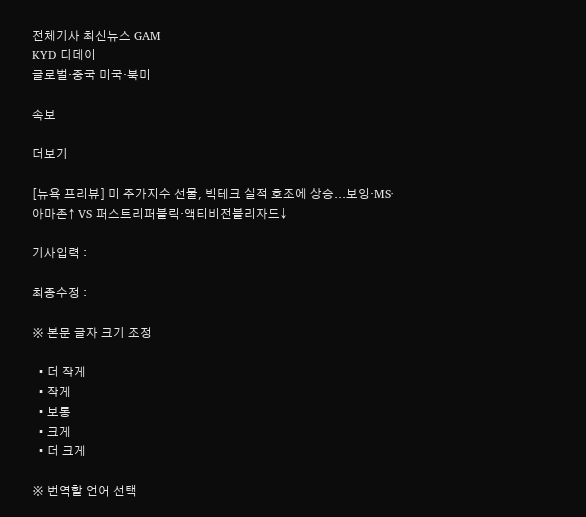전체기사 최신뉴스 GAM
KYD 디데이
글로벌·중국 미국·북미

속보

더보기

[뉴욕 프리뷰] 미 주가지수 선물, 빅테크 실적 호조에 상승...보잉·MS·아마존↑ VS 퍼스트리퍼블릭·액티비전블리자드↓

기사입력 :

최종수정 :

※ 본문 글자 크기 조정

  • 더 작게
  • 작게
  • 보통
  • 크게
  • 더 크게

※ 번역할 언어 선택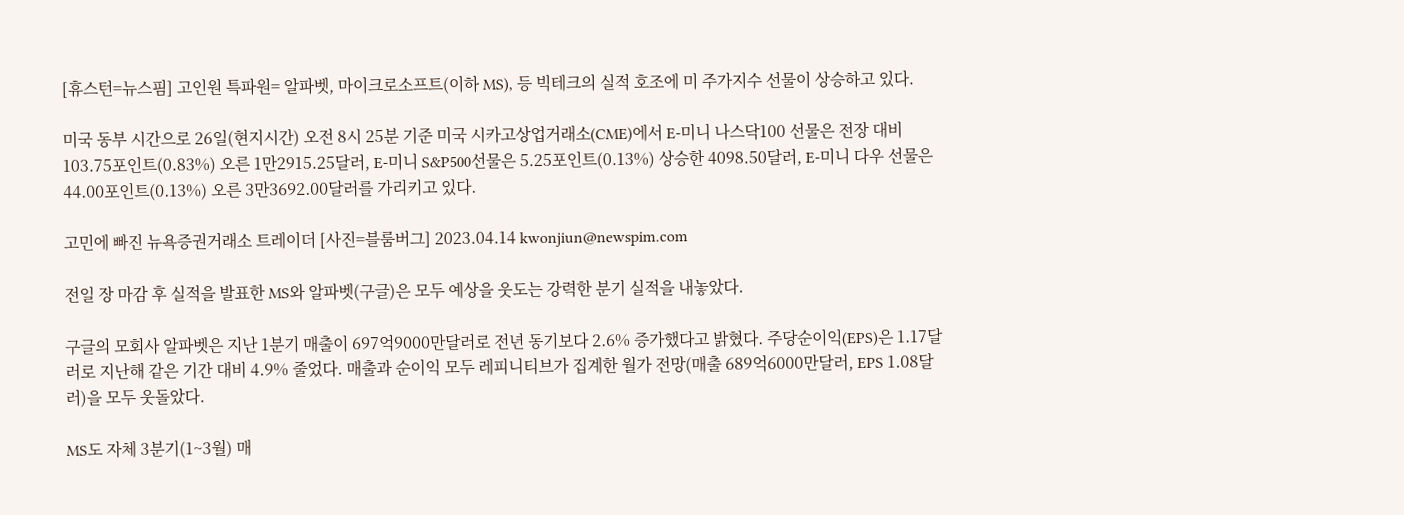[휴스턴=뉴스핌] 고인원 특파원= 알파벳, 마이크로소프트(이하 MS), 등 빅테크의 실적 호조에 미 주가지수 선물이 상승하고 있다.

미국 동부 시간으로 26일(현지시간) 오전 8시 25분 기준 미국 시카고상업거래소(CME)에서 E-미니 나스닥100 선물은 전장 대비 103.75포인트(0.83%) 오른 1만2915.25달러, E-미니 S&P500선물은 5.25포인트(0.13%) 상승한 4098.50달러, E-미니 다우 선물은 44.00포인트(0.13%) 오른 3만3692.00달러를 가리키고 있다.

고민에 빠진 뉴욕증권거래소 트레이더 [사진=블룸버그] 2023.04.14 kwonjiun@newspim.com

전일 장 마감 후 실적을 발표한 MS와 알파벳(구글)은 모두 예상을 웃도는 강력한 분기 실적을 내놓았다.

구글의 모회사 알파벳은 지난 1분기 매출이 697억9000만달러로 전년 동기보다 2.6% 증가했다고 밝혔다. 주당순이익(EPS)은 1.17달러로 지난해 같은 기간 대비 4.9% 줄었다. 매출과 순이익 모두 레피니티브가 집계한 월가 전망(매출 689억6000만달러, EPS 1.08달러)을 모두 웃돌았다.

MS도 자체 3분기(1~3월) 매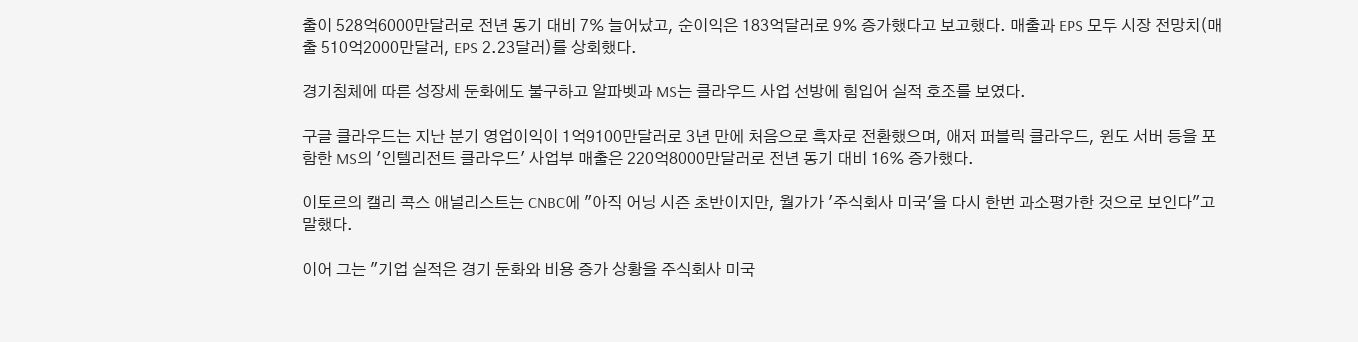출이 528억6000만달러로 전년 동기 대비 7% 늘어났고, 순이익은 183억달러로 9% 증가했다고 보고했다. 매출과 EPS 모두 시장 전망치(매출 510억2000만달러, EPS 2.23달러)를 상회했다.

경기침체에 따른 성장세 둔화에도 불구하고 알파벳과 MS는 클라우드 사업 선방에 힘입어 실적 호조를 보였다.

구글 클라우드는 지난 분기 영업이익이 1억9100만달러로 3년 만에 처음으로 흑자로 전환했으며, 애저 퍼블릭 클라우드, 윈도 서버 등을 포함한 MS의 '인텔리전트 클라우드' 사업부 매출은 220억8000만달러로 전년 동기 대비 16% 증가했다.

이토르의 캘리 콕스 애널리스트는 CNBC에 "아직 어닝 시즌 초반이지만, 월가가 '주식회사 미국'을 다시 한번 과소평가한 것으로 보인다"고 말했다.

이어 그는 "기업 실적은 경기 둔화와 비용 증가 상황을 주식회사 미국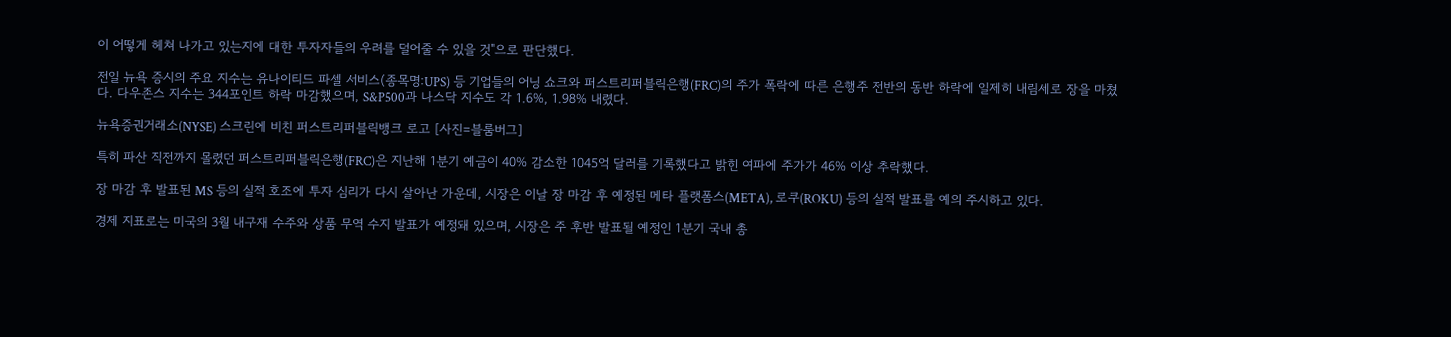이 어떻게 헤쳐 나가고 있는지에 대한 투자자들의 우려를 덜어줄 수 있을 것"으로 판단했다.

전일 뉴욕 증시의 주요 지수는 유나이티드 파셀 서비스(종목명:UPS) 등 기업들의 어닝 쇼크와 퍼스트리퍼블릭은행(FRC)의 주가 폭락에 따른 은행주 전반의 동반 하락에 일제히 내림세로 장을 마쳤다. 다우존스 지수는 344포인트 하락 마감했으며, S&P500과 나스닥 지수도 각 1.6%, 1.98% 내렸다.

뉴욕증권거래소(NYSE) 스크린에 비친 퍼스트리퍼블릭뱅크 로고 [사진=블룸버그]

특히 파산 직전까지 몰렸던 퍼스트리퍼블릭은행(FRC)은 지난해 1분기 예금이 40% 감소한 1045억 달러를 기록했다고 밝힌 여파에 주가가 46% 이상 추락했다.

장 마감 후 발표된 MS 등의 실적 호조에 투자 심리가 다시 살아난 가운데, 시장은 이날 장 마감 후 예정된 메타 플랫폼스(META), 로쿠(ROKU) 등의 실적 발표를 예의 주시하고 있다.

경제 지표로는 미국의 3월 내구재 수주와 상품 무역 수지 발표가 예정돼 있으며, 시장은 주 후반 발표될 예정인 1분기 국내 총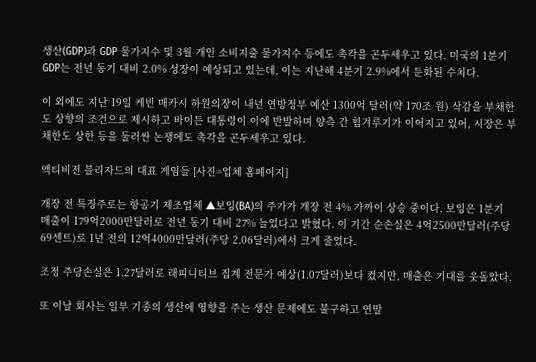생산(GDP)과 GDP 물가지수 및 3월 개인 소비지출 물가지수 등에도 촉각을 곤두세우고 있다. 미국의 1분기 GDP는 전년 동기 대비 2.0% 성장이 예상되고 있는데, 이는 지난해 4분기 2.9%에서 둔화된 수치다.

이 외에도 지난 19일 케빈 매카시 하원의장이 내년 연방정부 예산 1300억 달러(약 170조 원) 삭감을 부채한도 상향의 조건으로 제시하고 바이든 대통령이 이에 반발하며 양측 간 힘겨루기가 이어지고 있어, 시장은 부채한도 상한 등을 둘러싼 논쟁에도 촉각을 곤두세우고 있다.

액티비전 블리자드의 대표 게임들 [사진=업체 홈페이지]

개장 전 특징주로는 항공기 제조업체 ▲보잉(BA)의 주가가 개장 전 4% 가까이 상승 중이다. 보잉은 1분기 매출이 179억2000만달러로 전년 동기 대비 27% 늘었다고 밝혔다. 이 기간 순손실은 4억2500만달러(주당 69센트)로 1년 전의 12억4000만달러(주당 2.06달러)에서 크게 줄었다.

조정 주당손실은 1.27달러로 래피니티브 집계 전문가 예상(1.07달러)보다 컸지만, 매출은 기대를 웃돌았다.

또 이날 회사는 일부 기종의 생산에 영향을 주는 생산 문제에도 불구하고 연말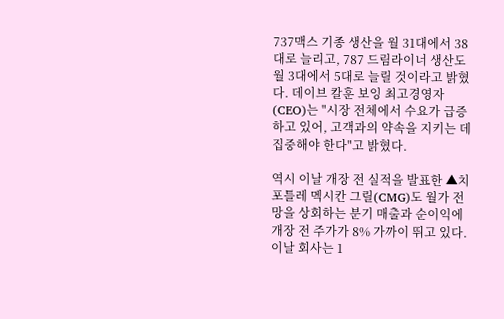737맥스 기종 생산을 월 31대에서 38대로 늘리고, 787 드림라이너 생산도 월 3대에서 5대로 늘릴 것이라고 밝혔다. 데이브 칼훈 보잉 최고경영자(CEO)는 "시장 전체에서 수요가 급증하고 있어, 고객과의 약속을 지키는 데 집중해야 한다"고 밝혔다.

역시 이날 개장 전 실적을 발표한 ▲치포틀레 멕시칸 그릴(CMG)도 월가 전망을 상회하는 분기 매출과 순이익에 개장 전 주가가 8% 가까이 뛰고 있다. 이날 회사는 1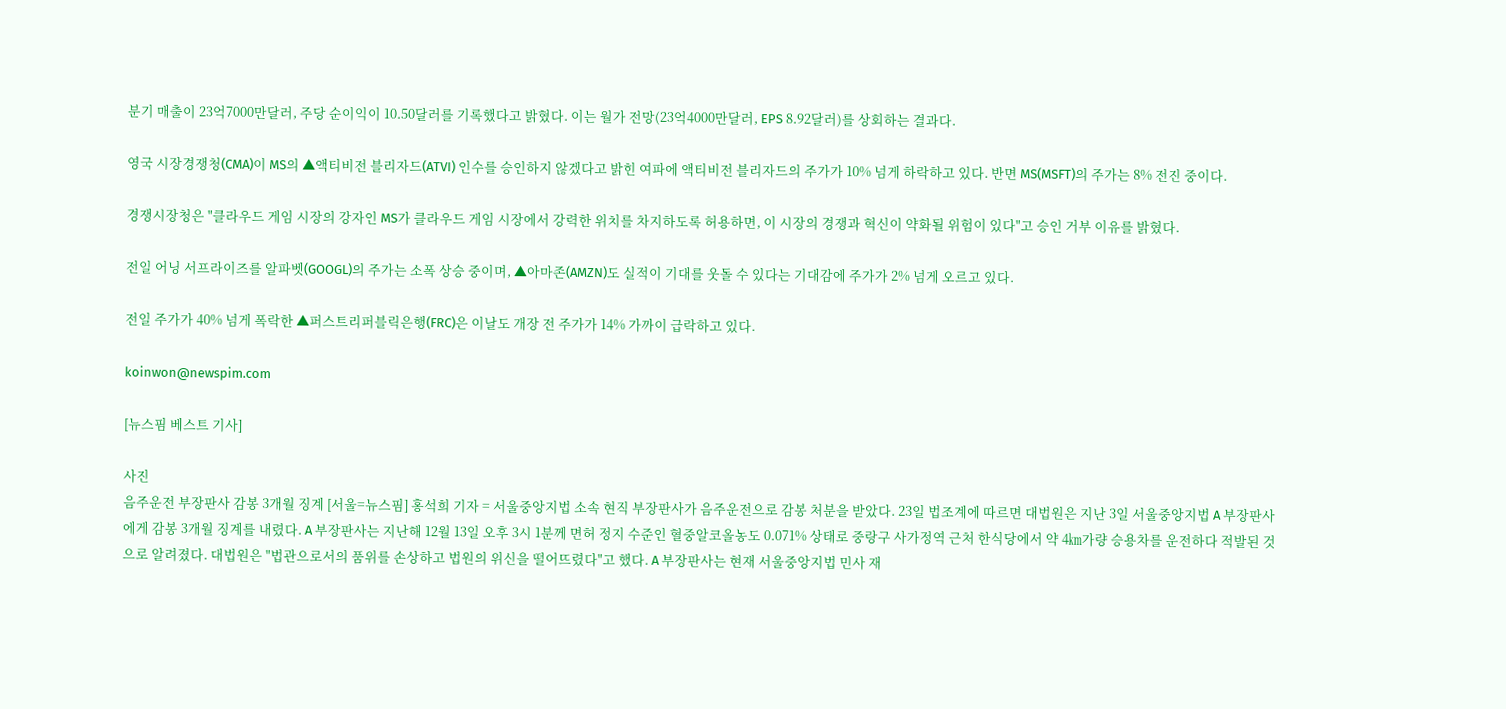분기 매출이 23억7000만달러, 주당 순이익이 10.50달러를 기록했다고 밝혔다. 이는 월가 전망(23억4000만달러, EPS 8.92달러)를 상회하는 결과다.

영국 시장경쟁청(CMA)이 MS의 ▲액티비전 블리자드(ATVI) 인수를 승인하지 않겠다고 밝힌 여파에 액티비전 블리자드의 주가가 10% 넘게 하락하고 있다. 반면 MS(MSFT)의 주가는 8% 전진 중이다.

경쟁시장청은 "클라우드 게임 시장의 강자인 MS가 클라우드 게임 시장에서 강력한 위치를 차지하도록 허용하면, 이 시장의 경쟁과 혁신이 약화될 위험이 있다"고 승인 거부 이유를 밝혔다.

전일 어닝 서프라이즈를 알파벳(GOOGL)의 주가는 소폭 상승 중이며, ▲아마존(AMZN)도 실적이 기대를 웃돌 수 있다는 기대감에 주가가 2% 넘게 오르고 있다.

전일 주가가 40% 넘게 폭락한 ▲퍼스트리퍼블릭은행(FRC)은 이날도 개장 전 주가가 14% 가까이 급락하고 있다.

koinwon@newspim.com

[뉴스핌 베스트 기사]

사진
음주운전 부장판사 감봉 3개월 징계 [서울=뉴스핌] 홍석희 기자 = 서울중앙지법 소속 현직 부장판사가 음주운전으로 감봉 처분을 받았다. 23일 법조계에 따르면 대법원은 지난 3일 서울중앙지법 A 부장판사에게 감봉 3개월 징계를 내렸다. A 부장판사는 지난해 12월 13일 오후 3시 1분께 면허 정지 수준인 혈중알코올농도 0.071% 상태로 중랑구 사가정역 근처 한식당에서 약 4㎞가량 승용차를 운전하다 적발된 것으로 알려졌다. 대법원은 "법관으로서의 품위를 손상하고 법원의 위신을 떨어뜨렸다"고 했다. A 부장판사는 현재 서울중앙지법 민사 재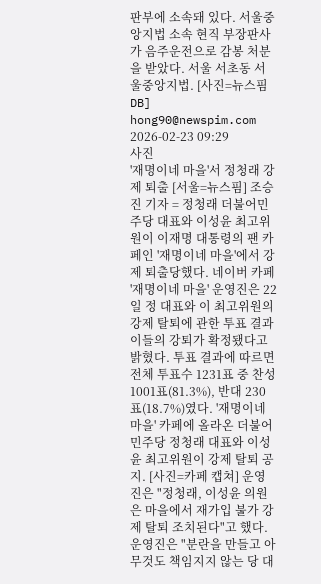판부에 소속돼 있다. 서울중앙지법 소속 현직 부장판사가 음주운전으로 감봉 처분을 받았다. 서울 서초동 서울중앙지법. [사진=뉴스핌DB] hong90@newspim.com 2026-02-23 09:29
사진
'재명이네 마을'서 정청래 강제 퇴출 [서울=뉴스핌] 조승진 기자 = 정청래 더불어민주당 대표와 이성윤 최고위원이 이재명 대통령의 팬 카페인 '재명이네 마을'에서 강제 퇴출당했다. 네이버 카페 '재명이네 마을' 운영진은 22일 정 대표와 이 최고위원의 강제 탈퇴에 관한 투표 결과 이들의 강퇴가 확정됐다고 밝혔다. 투표 결과에 따르면 전체 투표수 1231표 중 찬성 1001표(81.3%), 반대 230표(18.7%)였다. '재명이네 마을' 카페에 올라온 더불어민주당 정청래 대표와 이성윤 최고위원이 강제 탈퇴 공지. [사진=카페 캡쳐] 운영진은 "정청래, 이성윤 의원은 마을에서 재가입 불가 강제 탈퇴 조치된다"고 했다. 운영진은 "분란을 만들고 아무것도 책임지지 않는 당 대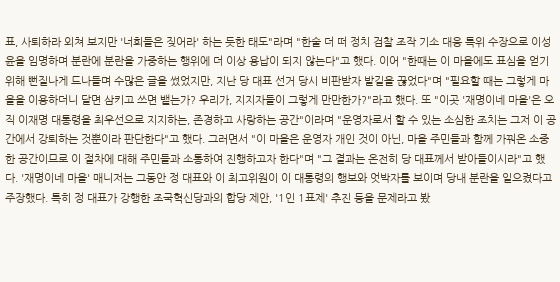표, 사퇴하라 외쳐 보지만 '너희들은 짖어라' 하는 듯한 태도"라며 "한술 더 떠 정치 검찰 조작 기소 대응 특위 수장으로 이성윤을 임명하며 분란에 분란을 가중하는 행위에 더 이상 용납이 되지 않는다"고 했다. 이어 "한때는 이 마을에도 표심을 얻기 위해 뻔질나게 드나들며 수많은 글을 썼었지만, 지난 당 대표 선거 당시 비판받자 발길을 끊었다"며 "필요할 때는 그렇게 마을을 이용하더니 달면 삼키고 쓰면 뱉는가? 우리가, 지지자들이 그렇게 만만한가?"라고 했다. 또 "이곳 '재명이네 마을'은 오직 이재명 대통령을 최우선으로 지지하는, 존경하고 사랑하는 공간"이라며 "운영자로서 할 수 있는 소심한 조치는 그저 이 공간에서 강퇴하는 것뿐이라 판단한다"고 했다. 그러면서 "이 마을은 운영자 개인 것이 아닌, 마을 주민들과 함께 가꿔온 소중한 공간이므로 이 절차에 대해 주민들과 소통하여 진행하고자 한다"며 "그 결과는 온전히 당 대표께서 받아들이시라"고 했다. '재명이네 마을' 매니저는 그동안 정 대표와 이 최고위원이 이 대통령의 행보와 엇박자를 보이며 당내 분란을 일으켰다고 주장했다. 특히 정 대표가 강행한 조국혁신당과의 합당 제안, '1인 1표제' 추진 등을 문제라고 봤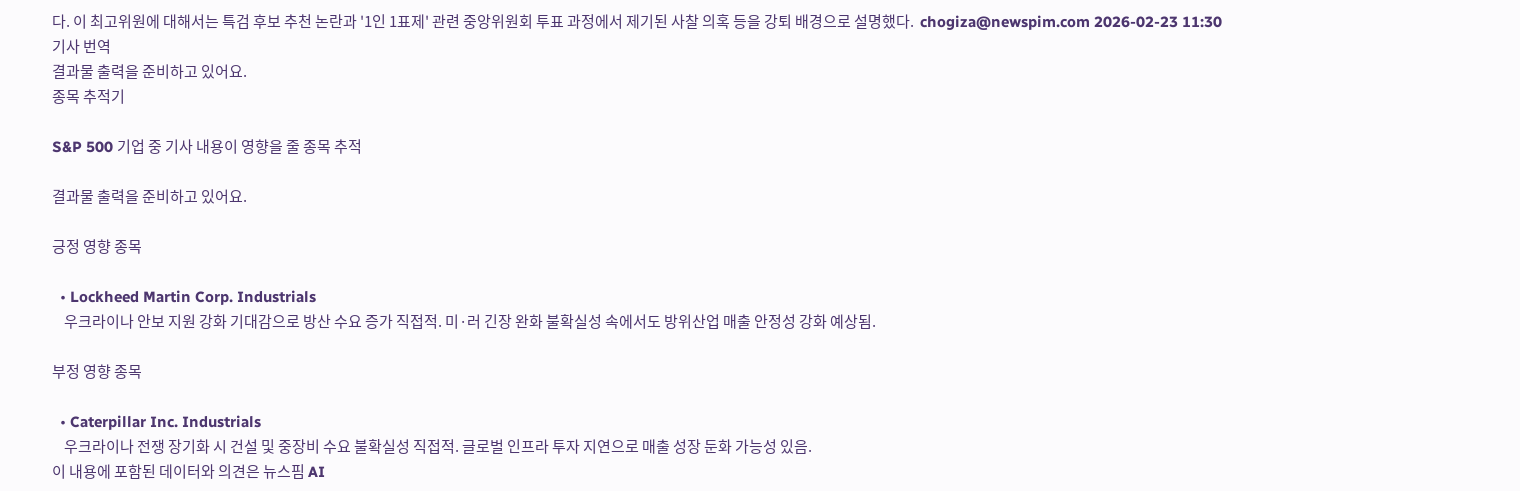다. 이 최고위원에 대해서는 특검 후보 추천 논란과 '1인 1표제' 관련 중앙위원회 투표 과정에서 제기된 사찰 의혹 등을 강퇴 배경으로 설명했다.  chogiza@newspim.com 2026-02-23 11:30
기사 번역
결과물 출력을 준비하고 있어요.
종목 추적기

S&P 500 기업 중 기사 내용이 영향을 줄 종목 추적

결과물 출력을 준비하고 있어요.

긍정 영향 종목

  • Lockheed Martin Corp. Industrials
    우크라이나 안보 지원 강화 기대감으로 방산 수요 증가 직접적. 미·러 긴장 완화 불확실성 속에서도 방위산업 매출 안정성 강화 예상됨.

부정 영향 종목

  • Caterpillar Inc. Industrials
    우크라이나 전쟁 장기화 시 건설 및 중장비 수요 불확실성 직접적. 글로벌 인프라 투자 지연으로 매출 성장 둔화 가능성 있음.
이 내용에 포함된 데이터와 의견은 뉴스핌 AI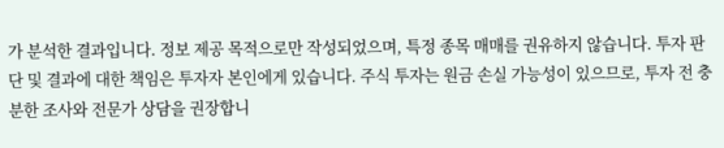가 분석한 결과입니다. 정보 제공 목적으로만 작성되었으며, 특정 종목 매매를 권유하지 않습니다. 투자 판단 및 결과에 대한 책임은 투자자 본인에게 있습니다. 주식 투자는 원금 손실 가능성이 있으므로, 투자 전 충분한 조사와 전문가 상담을 권장합니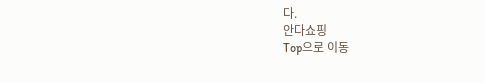다.
안다쇼핑
Top으로 이동